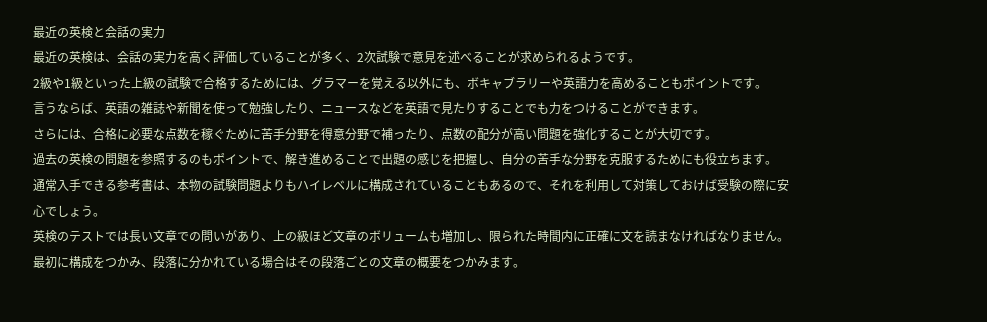最近の英検と会話の実力
最近の英検は、会話の実力を高く評価していることが多く、2次試験で意見を述べることが求められるようです。
2級や1級といった上級の試験で合格するためには、グラマーを覚える以外にも、ボキャブラリーや英語力を高めることもポイントです。
言うならば、英語の雑誌や新聞を使って勉強したり、ニュースなどを英語で見たりすることでも力をつけることができます。
さらには、合格に必要な点数を稼ぐために苦手分野を得意分野で補ったり、点数の配分が高い問題を強化することが大切です。
過去の英検の問題を参照するのもポイントで、解き進めることで出題の感じを把握し、自分の苦手な分野を克服するためにも役立ちます。
通常入手できる参考書は、本物の試験問題よりもハイレベルに構成されていることもあるので、それを利用して対策しておけば受験の際に安心でしょう。
英検のテストでは長い文章での問いがあり、上の級ほど文章のボリュームも増加し、限られた時間内に正確に文を読まなければなりません。
最初に構成をつかみ、段落に分かれている場合はその段落ごとの文章の概要をつかみます。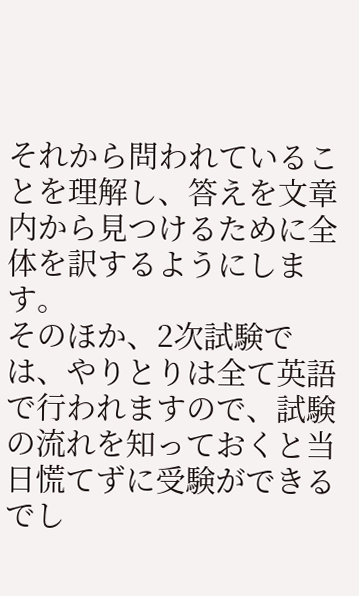それから問われていることを理解し、答えを文章内から見つけるために全体を訳するようにします。
そのほか、2次試験では、やりとりは全て英語で行われますので、試験の流れを知っておくと当日慌てずに受験ができるでし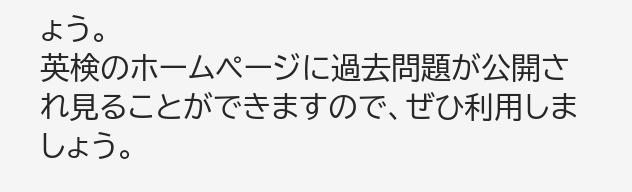ょう。
英検のホームページに過去問題が公開され見ることができますので、ぜひ利用しましょう。